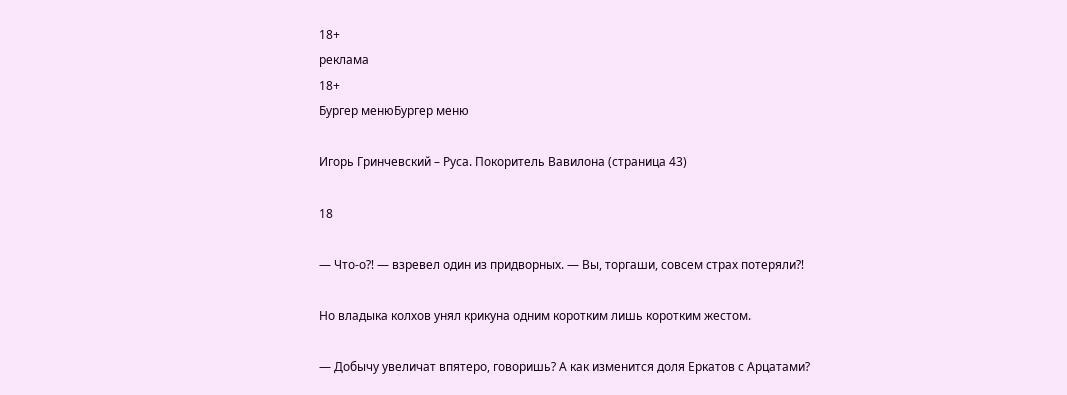18+
реклама
18+
Бургер менюБургер меню

Игорь Гринчевский – Руса. Покоритель Вавилона (страница 43)

18

— Что-о⁈ — взревел один из придворных. — Вы, торгаши, совсем страх потеряли⁈

Но владыка колхов унял крикуна одним коротким лишь коротким жестом.

— Добычу увеличат впятеро, говоришь? А как изменится доля Еркатов с Арцатами?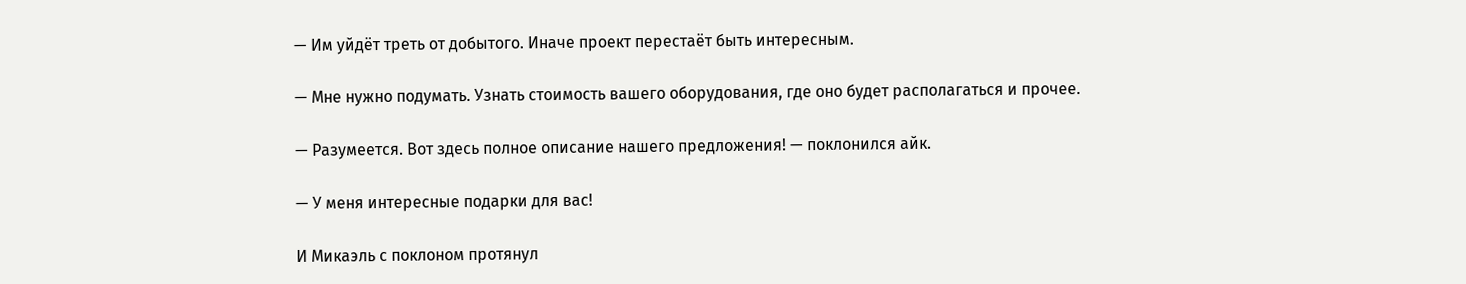— Им уйдёт треть от добытого. Иначе проект перестаёт быть интересным.

— Мне нужно подумать. Узнать стоимость вашего оборудования, где оно будет располагаться и прочее.

— Разумеется. Вот здесь полное описание нашего предложения! — поклонился айк.

— У меня интересные подарки для вас!

И Микаэль с поклоном протянул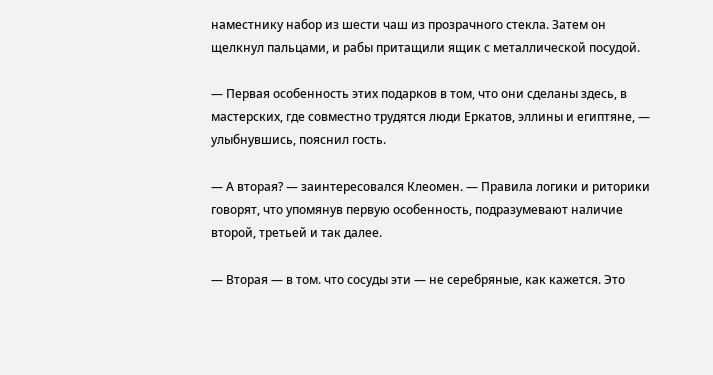наместнику набор из шести чаш из прозрачного стекла. Затем он щелкнул пальцами, и рабы притащили ящик с металлической посудой.

— Первая особенность этих подарков в том, что они сделаны здесь, в мастерских, где совместно трудятся люди Еркатов, эллины и египтяне, — улыбнувшись, пояснил гость.

— А вторая? — заинтересовался Клеомен. — Правила логики и риторики говорят, что упомянув первую особенность, подразумевают наличие второй, третьей и так далее.

— Вторая — в том. что сосуды эти — не серебряные, как кажется. Это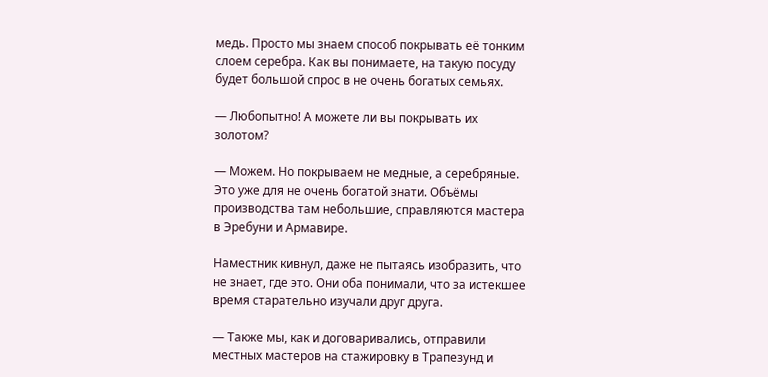медь. Просто мы знаем способ покрывать её тонким слоем серебра. Как вы понимаете, на такую посуду будет большой спрос в не очень богатых семьях.

— Любопытно! А можете ли вы покрывать их золотом?

— Можем. Но покрываем не медные, а серебряные. Это уже для не очень богатой знати. Объёмы производства там небольшие, справляются мастера в Эребуни и Армавире.

Наместник кивнул, даже не пытаясь изобразить, что не знает, где это. Они оба понимали, что за истекшее время старательно изучали друг друга.

— Также мы, как и договаривались, отправили местных мастеров на стажировку в Трапезунд и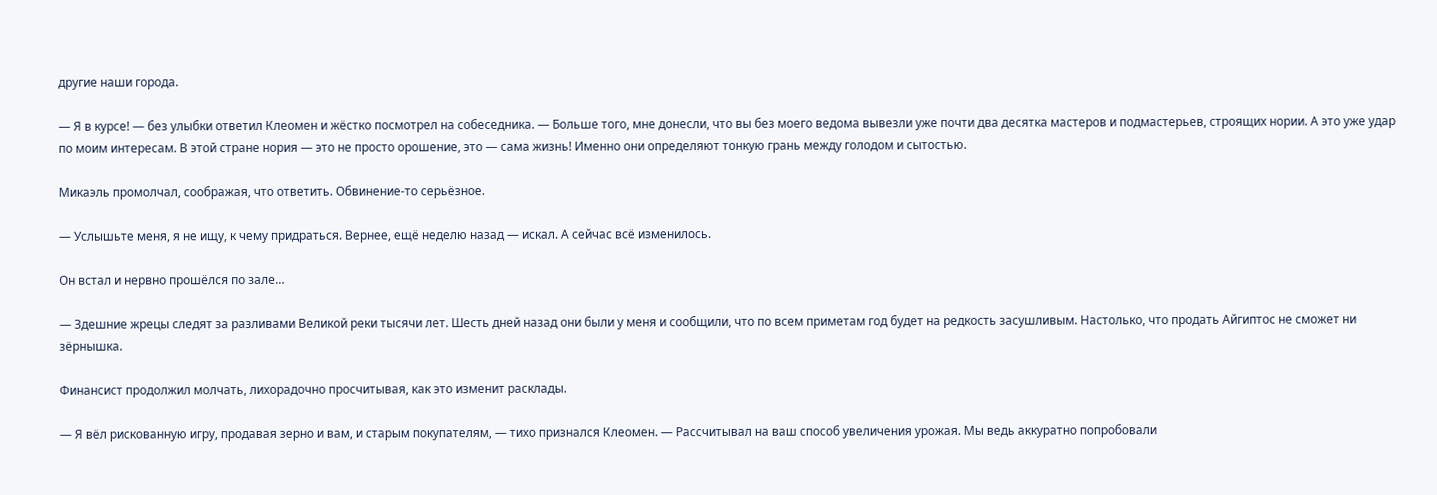другие наши города.

— Я в курсе! — без улыбки ответил Клеомен и жёстко посмотрел на собеседника. — Больше того, мне донесли, что вы без моего ведома вывезли уже почти два десятка мастеров и подмастерьев, строящих нории. А это уже удар по моим интересам. В этой стране нория — это не просто орошение, это — сама жизнь! Именно они определяют тонкую грань между голодом и сытостью.

Микаэль промолчал, соображая, что ответить. Обвинение-то серьёзное.

— Услышьте меня, я не ищу, к чему придраться. Вернее, ещё неделю назад — искал. А сейчас всё изменилось.

Он встал и нервно прошёлся по зале…

— Здешние жрецы следят за разливами Великой реки тысячи лет. Шесть дней назад они были у меня и сообщили, что по всем приметам год будет на редкость засушливым. Настолько, что продать Айгиптос не сможет ни зёрнышка.

Финансист продолжил молчать, лихорадочно просчитывая, как это изменит расклады.

— Я вёл рискованную игру, продавая зерно и вам, и старым покупателям, — тихо признался Клеомен. — Рассчитывал на ваш способ увеличения урожая. Мы ведь аккуратно попробовали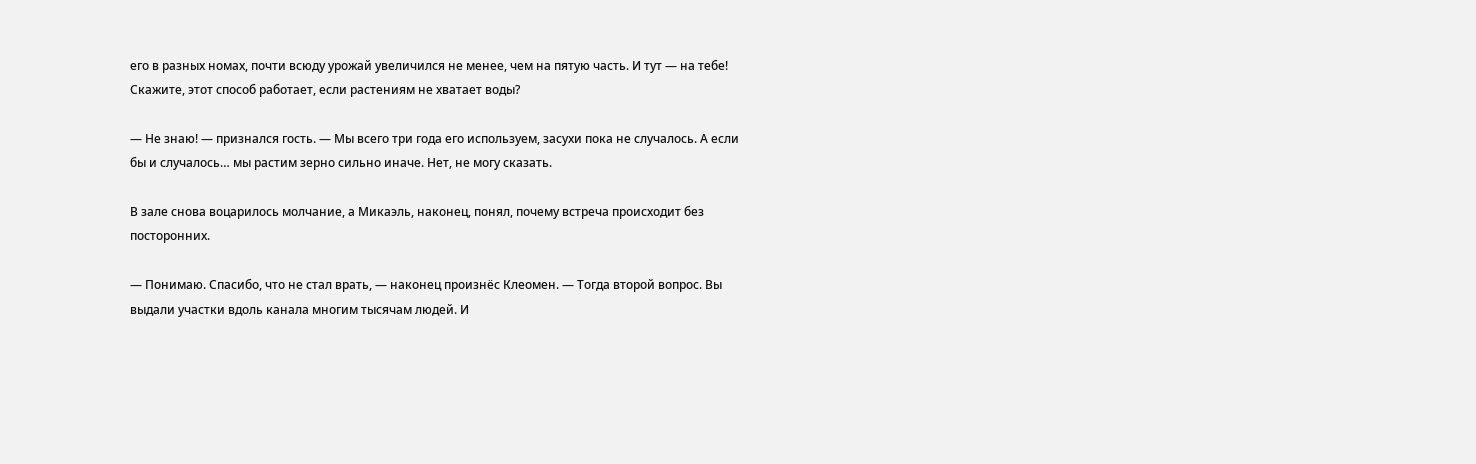его в разных номах, почти всюду урожай увеличился не менее, чем на пятую часть. И тут — на тебе! Скажите, этот способ работает, если растениям не хватает воды?

— Не знаю! — признался гость. — Мы всего три года его используем, засухи пока не случалось. А если бы и случалось… мы растим зерно сильно иначе. Нет, не могу сказать.

В зале снова воцарилось молчание, а Микаэль, наконец, понял, почему встреча происходит без посторонних.

— Понимаю. Спасибо, что не стал врать, — наконец произнёс Клеомен. — Тогда второй вопрос. Вы выдали участки вдоль канала многим тысячам людей. И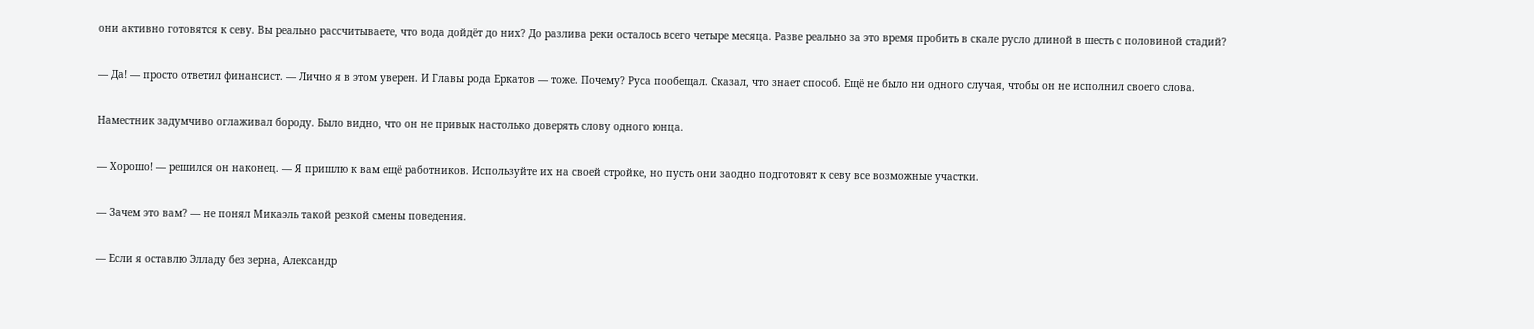они активно готовятся к севу. Вы реально рассчитываете, что вода дойдёт до них? До разлива реки осталось всего четыре месяца. Разве реально за это время пробить в скале русло длиной в шесть с половиной стадий?

— Да! — просто ответил финансист. — Лично я в этом уверен. И Главы рода Еркатов — тоже. Почему? Руса пообещал. Сказал, что знает способ. Ещё не было ни одного случая, чтобы он не исполнил своего слова.

Наместник задумчиво оглаживал бороду. Было видно, что он не привык настолько доверять слову одного юнца.

— Хорошо! — решился он наконец. — Я пришлю к вам ещё работников. Используйте их на своей стройке, но пусть они заодно подготовят к севу все возможные участки.

— Зачем это вам? — не понял Микаэль такой резкой смены поведения.

— Если я оставлю Элладу без зерна, Александр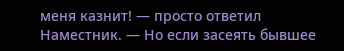меня казнит! — просто ответил Наместник. — Но если засеять бывшее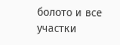болото и все участки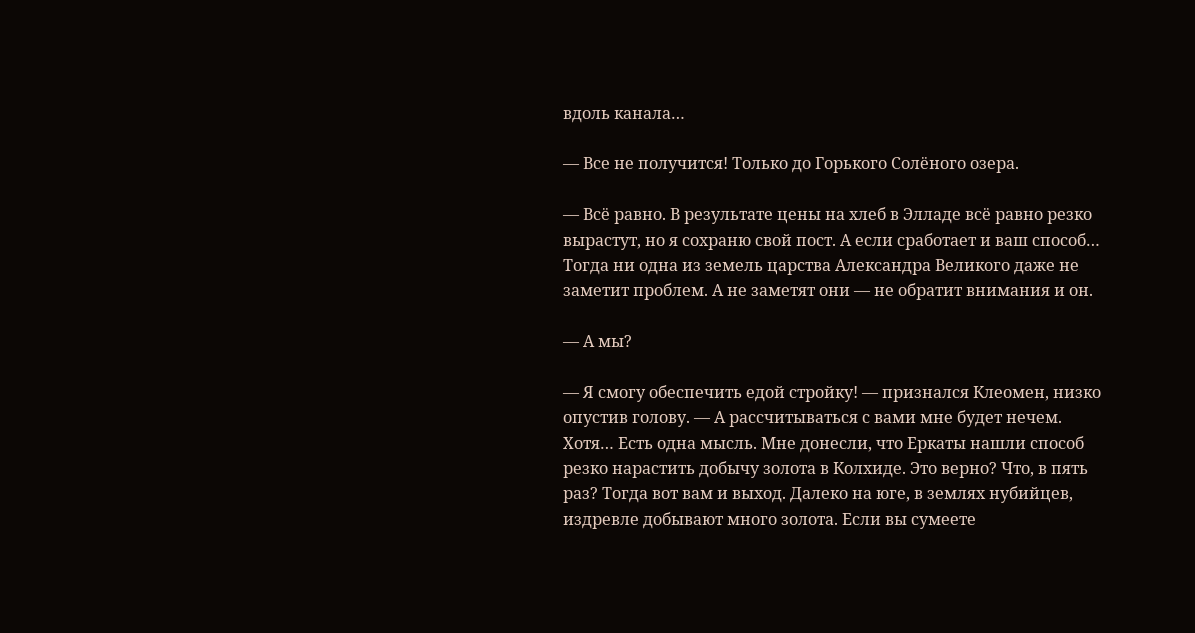вдоль канала…

— Все не получится! Только до Горького Солёного озера.

— Всё равно. В результате цены на хлеб в Элладе всё равно резко вырастут, но я сохраню свой пост. А если сработает и ваш способ… Тогда ни одна из земель царства Александра Великого даже не заметит проблем. А не заметят они — не обратит внимания и он.

— А мы?

— Я смогу обеспечить едой стройку! — признался Клеомен, низко опустив голову. — А рассчитываться с вами мне будет нечем. Хотя… Есть одна мысль. Мне донесли, что Еркаты нашли способ резко нарастить добычу золота в Колхиде. Это верно? Что, в пять раз? Тогда вот вам и выход. Далеко на юге, в землях нубийцев, издревле добывают много золота. Если вы сумеете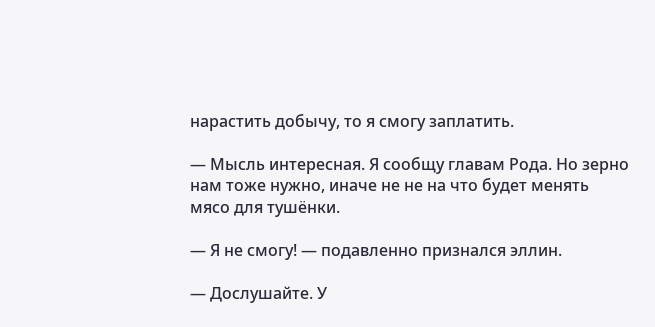нарастить добычу, то я смогу заплатить.

— Мысль интересная. Я сообщу главам Рода. Но зерно нам тоже нужно, иначе не не на что будет менять мясо для тушёнки.

— Я не смогу! — подавленно признался эллин.

— Дослушайте. У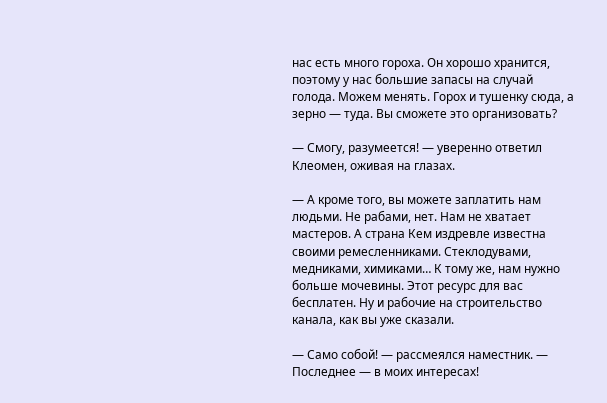нас есть много гороха. Он хорошо хранится, поэтому у нас большие запасы на случай голода. Можем менять. Горох и тушенку сюда, а зерно — туда. Вы сможете это организовать?

— Смогу, разумеется! — уверенно ответил Клеомен, оживая на глазах.

— А кроме того, вы можете заплатить нам людьми. Не рабами, нет. Нам не хватает мастеров. А страна Кем издревле известна своими ремесленниками. Стеклодувами, медниками, химиками… К тому же, нам нужно больше мочевины. Этот ресурс для вас бесплатен. Ну и рабочие на строительство канала, как вы уже сказали.

— Само собой! — рассмеялся наместник. — Последнее — в моих интересах!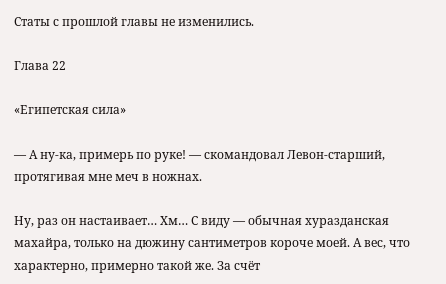Статы с прошлой главы не изменились.

Глава 22

«Египетская сила»

— А ну-ка, примерь по руке! — скомандовал Левон-старший, протягивая мне меч в ножнах.

Ну, раз он настаивает… Хм… С виду — обычная хуразданская махайра, только на дюжину сантиметров короче моей. А вес, что характерно, примерно такой же. За счёт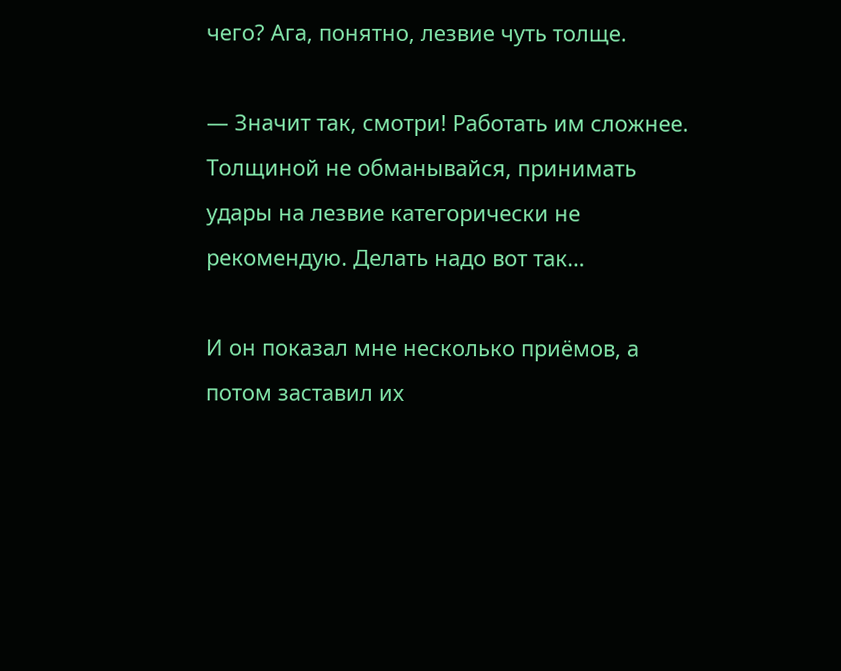чего? Ага, понятно, лезвие чуть толще.

— Значит так, смотри! Работать им сложнее. Толщиной не обманывайся, принимать удары на лезвие категорически не рекомендую. Делать надо вот так…

И он показал мне несколько приёмов, а потом заставил их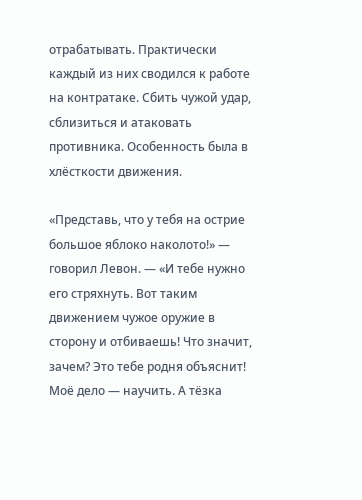отрабатывать. Практически каждый из них сводился к работе на контратаке. Сбить чужой удар, сблизиться и атаковать противника. Особенность была в хлёсткости движения.

«Представь, что у тебя на острие большое яблоко наколото!» — говорил Левон. — «И тебе нужно его стряхнуть. Вот таким движением чужое оружие в сторону и отбиваешь! Что значит, зачем? Это тебе родня объяснит! Моё дело — научить. А тёзка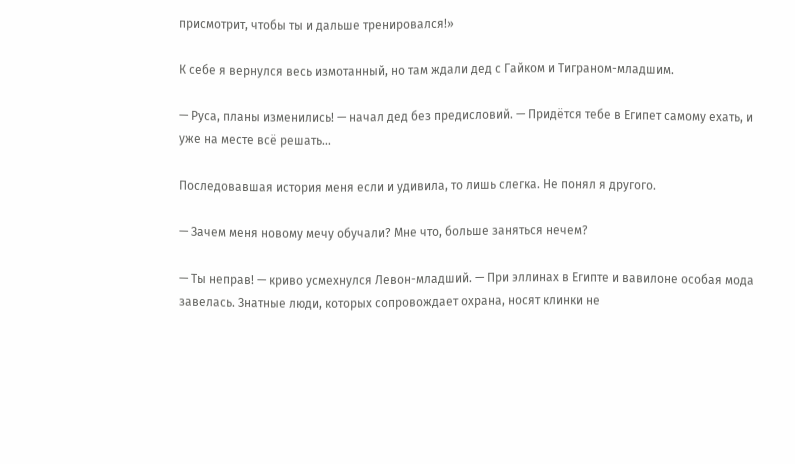присмотрит, чтобы ты и дальше тренировался!»

К себе я вернулся весь измотанный, но там ждали дед с Гайком и Тиграном-младшим.

— Руса, планы изменились! — начал дед без предисловий. — Придётся тебе в Египет самому ехать, и уже на месте всё решать…

Последовавшая история меня если и удивила, то лишь слегка. Не понял я другого.

— Зачем меня новому мечу обучали? Мне что, больше заняться нечем?

— Ты неправ! — криво усмехнулся Левон-младший. — При эллинах в Египте и вавилоне особая мода завелась. Знатные люди, которых сопровождает охрана, носят клинки не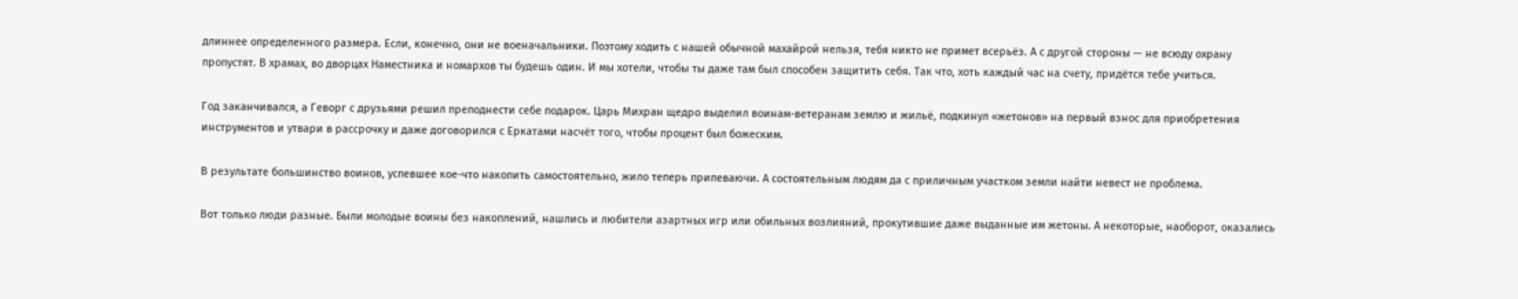длиннее определенного размера. Если, конечно, они не военачальники. Поэтому ходить с нашей обычной махайрой нельзя, тебя никто не примет всерьёз. А с другой стороны — не всюду охрану пропустят. В храмах, во дворцах Наместника и номархов ты будешь один. И мы хотели, чтобы ты даже там был способен защитить себя. Так что, хоть каждый час на счету, придётся тебе учиться.

Год заканчивался, а Геворг с друзьями решил преподнести себе подарок. Царь Михран щедро выделил воинам-ветеранам землю и жильё, подкинул «жетонов» на первый взнос для приобретения инструментов и утвари в рассрочку и даже договорился с Еркатами насчёт того, чтобы процент был божеским.

В результате большинство воинов, успевшее кое-что накопить самостоятельно, жило теперь припеваючи. А состоятельным людям да с приличным участком земли найти невест не проблема.

Вот только люди разные. Были молодые воины без накоплений, нашлись и любители азартных игр или обильных возлияний, прокутившие даже выданные им жетоны. А некоторые, наоборот, оказались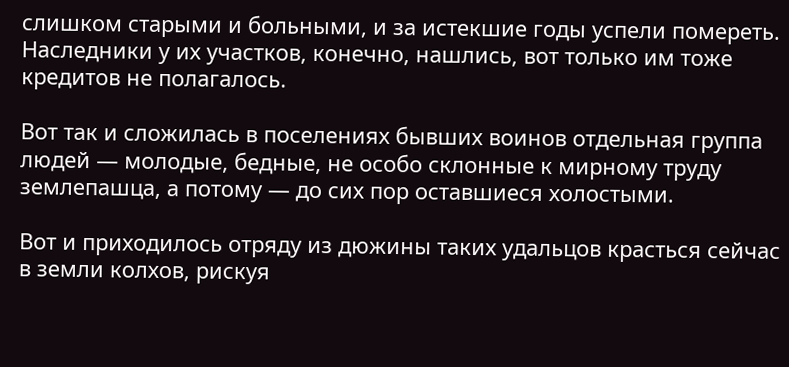слишком старыми и больными, и за истекшие годы успели помереть. Наследники у их участков, конечно, нашлись, вот только им тоже кредитов не полагалось.

Вот так и сложилась в поселениях бывших воинов отдельная группа людей — молодые, бедные, не особо склонные к мирному труду землепашца, а потому — до сих пор оставшиеся холостыми.

Вот и приходилось отряду из дюжины таких удальцов красться сейчас в земли колхов, рискуя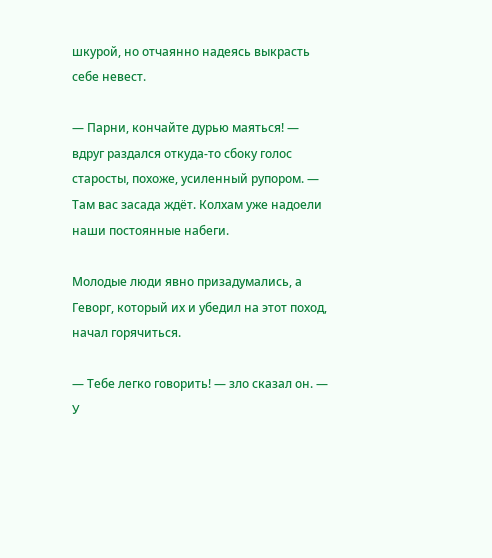шкурой, но отчаянно надеясь выкрасть себе невест.

— Парни, кончайте дурью маяться! — вдруг раздался откуда-то сбоку голос старосты, похоже, усиленный рупором. — Там вас засада ждёт. Колхам уже надоели наши постоянные набеги.

Молодые люди явно призадумались, а Геворг, который их и убедил на этот поход, начал горячиться.

— Тебе легко говорить! — зло сказал он. — У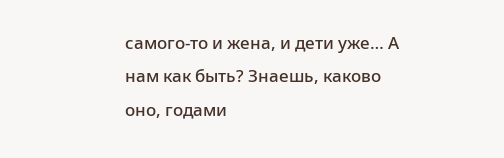самого-то и жена, и дети уже… А нам как быть? Знаешь, каково оно, годами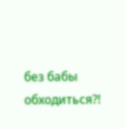без бабы обходиться⁈